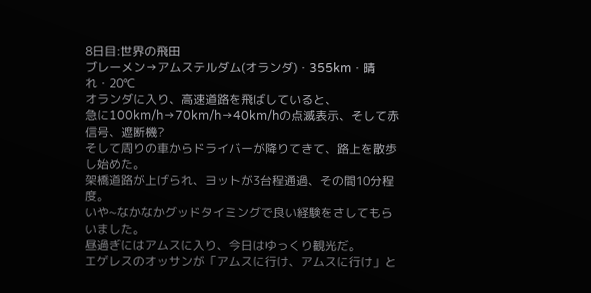8日目:世界の飛田
ブレーメン→アムステルダム(オランダ)・355km・晴れ・20℃
オランダに入り、高速道路を飛ばしていると、
急に100km/h→70km/h→40km/hの点滅表示、そして赤信号、遮断機?
そして周りの車からドライバーが降りてきて、路上を散歩し始めた。
架橋道路が上げられ、ヨットが3台程通過、その間10分程度。
いや~なかなかグッドタイミングで良い経験をさしてもらいました。
昼過ぎにはアムスに入り、今日はゆっくり観光だ。
エゲレスのオッサンが「アムスに行け、アムスに行け」と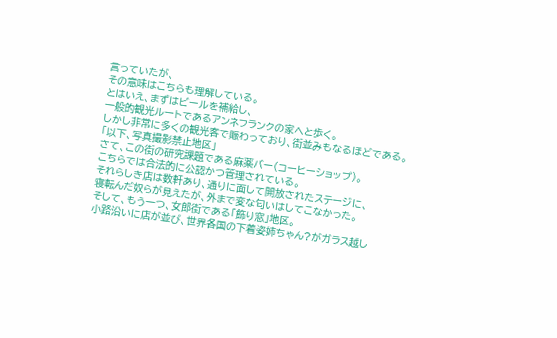言っていたが、
その意味はこちらも理解している。
とはいえ、まずはビールを補給し、
一般的観光ルートであるアンネフランクの家へと歩く。
しかし非常に多くの観光客で賑わっており、街並みもなるほどである。
「以下、写真撮影禁止地区」
さて、この街の研究課題である麻薬バー(コーヒーショップ)。
こちらでは合法的に公認かつ管理されている。
それらしき店は数軒あり、通りに面して開放されたステージに、
寝転んだ奴らが見えたが、外まで変な匂いはしてこなかった。
そして、もう一つ、女郎街である「飾り窓」地区。
小路沿いに店が並び、世界各国の下着姿姉ちゃん?がガラス越し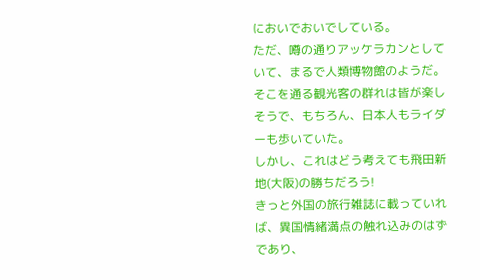においでおいでしている。
ただ、噂の通りアッケラカンとしていて、まるで人類博物館のようだ。
そこを通る観光客の群れは皆が楽しそうで、もちろん、日本人もライダーも歩いていた。
しかし、これはどう考えても飛田新地(大阪)の勝ちだろう!
きっと外国の旅行雑誌に載っていれば、異国情緒満点の触れ込みのはずであり、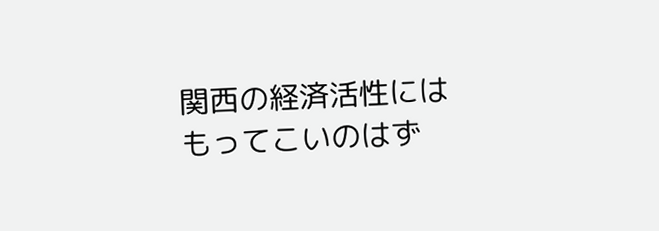関西の経済活性にはもってこいのはず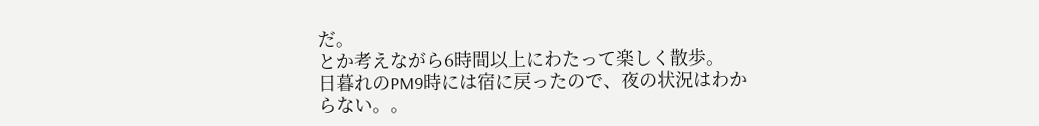だ。
とか考えながら6時間以上にわたって楽しく散歩。
日暮れのPM9時には宿に戻ったので、夜の状況はわからない。。